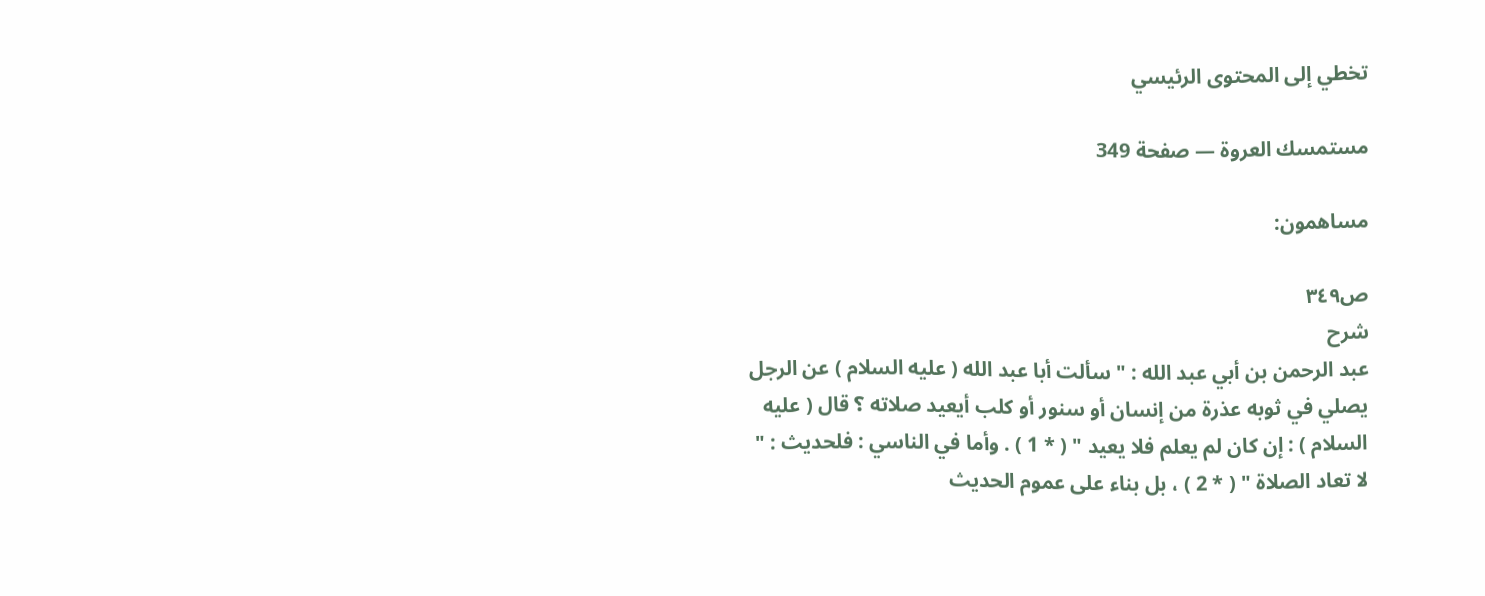تخطي إلى المحتوى الرئيسي

مستمسك العروة — صفحة 349

مساهمون:

ص٣٤٩
شرح
عبد الرحمن بن أبي عبد الله : " سألت أبا عبد الله ( عليه السلام ) عن الرجل يصلي في ثوبه عذرة من إنسان أو سنور أو كلب أيعيد صلاته ؟ قال ( عليه السلام ) : إن كان لم يعلم فلا يعيد " ( * 1 ) . وأما في الناسي : فلحديث : " لا تعاد الصلاة " ( * 2 ) ، بل بناء على عموم الحديث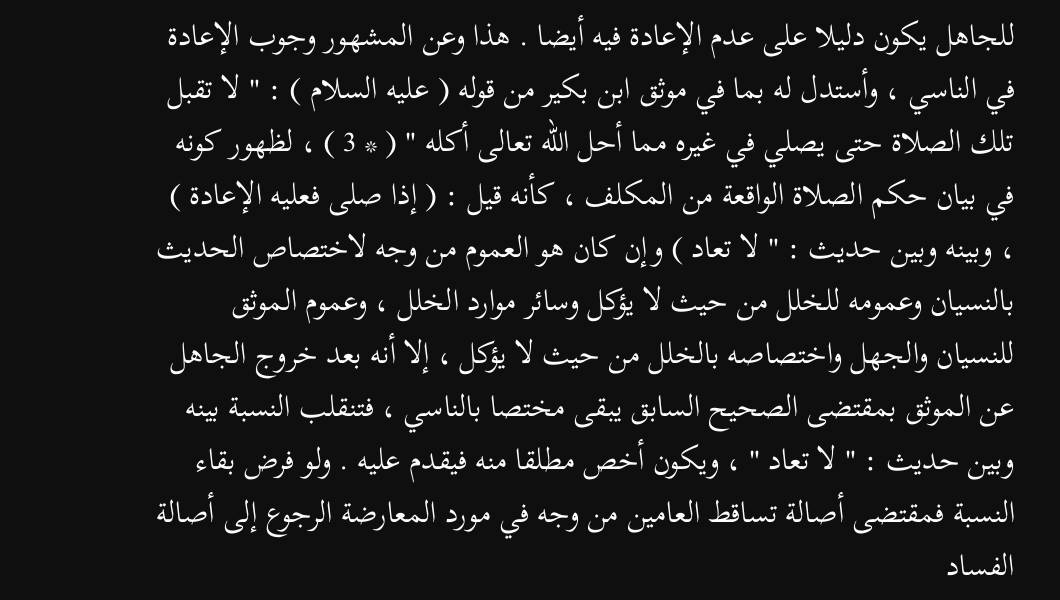للجاهل يكون دليلا على عدم الإعادة فيه أيضا . هذا وعن المشهور وجوب الإعادة في الناسي ، وأستدل له بما في موثق ابن بكير من قوله ( عليه السلام ) : " لا تقبل تلك الصلاة حتى يصلي في غيره مما أحل الله تعالى أكله " ( * 3 ) ، لظهور كونه في بيان حكم الصلاة الواقعة من المكلف ، كأنه قيل : ( إذا صلى فعليه الإعادة ) ، وبينه وبين حديث : " لا تعاد ) وإن كان هو العموم من وجه لاختصاص الحديث بالنسيان وعمومه للخلل من حيث لا يؤكل وسائر موارد الخلل ، وعموم الموثق للنسيان والجهل واختصاصه بالخلل من حيث لا يؤكل ، إلا أنه بعد خروج الجاهل عن الموثق بمقتضى الصحيح السابق يبقى مختصا بالناسي ، فتنقلب النسبة بينه وبين حديث : " لا تعاد " ، ويكون أخص مطلقا منه فيقدم عليه . ولو فرض بقاء النسبة فمقتضى أصالة تساقط العامين من وجه في مورد المعارضة الرجوع إلى أصالة الفساد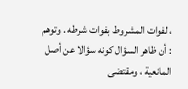، لفوات المشروط بفوات شرطه . وتوهم : أن ظاهر السؤال كونه سؤالا عن أصل المانعية ، ومقتضى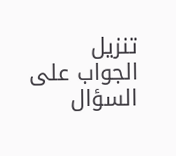تنزيل الجواب على السؤال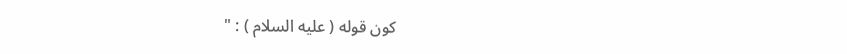كون قوله ( عليه السلام ) : "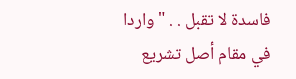فاسدة لا تقبل . . " واردا في مقام أصل تشريع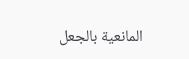المانعية بالجعل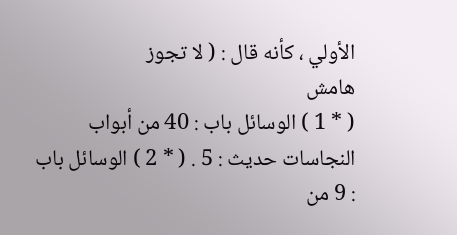الأولي ، كأنه قال : ( لا تجوز
هامش
( * 1 ) الوسائل باب : 40 من أبواب النجاسات حديث : 5 . ( * 2 ) الوسائل باب : 9 من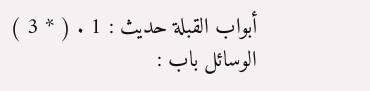أبواب القبلة حديث : 1 . ( * 3 ) الوسائل باب :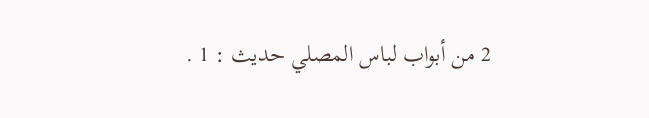2 من أبواب لباس المصلي حديث : 1 .